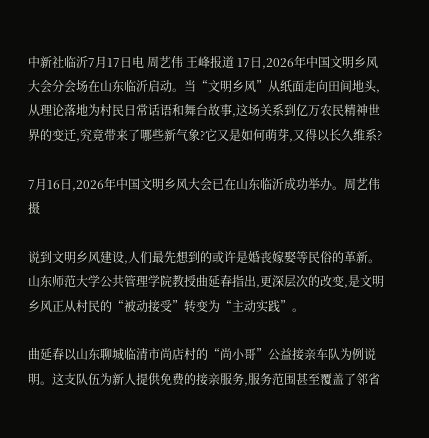中新社临沂7月17日电 周艺伟 王峰报道 17日,2026年中国文明乡风大会分会场在山东临沂启动。当“文明乡风”从纸面走向田间地头,从理论落地为村民日常话语和舞台故事,这场关系到亿万农民精神世界的变迁,究竟带来了哪些新气象?它又是如何萌芽,又得以长久维系?

7月16日,2026年中国文明乡风大会已在山东临沂成功举办。周艺伟 摄

说到文明乡风建设,人们最先想到的或许是婚丧嫁娶等民俗的革新。山东师范大学公共管理学院教授曲延春指出,更深层次的改变,是文明乡风正从村民的“被动接受”转变为“主动实践”。

曲延春以山东聊城临清市尚店村的“尚小哥”公益接亲车队为例说明。这支队伍为新人提供免费的接亲服务,服务范围甚至覆盖了邻省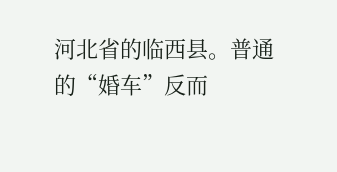河北省的临西县。普通的“婚车”反而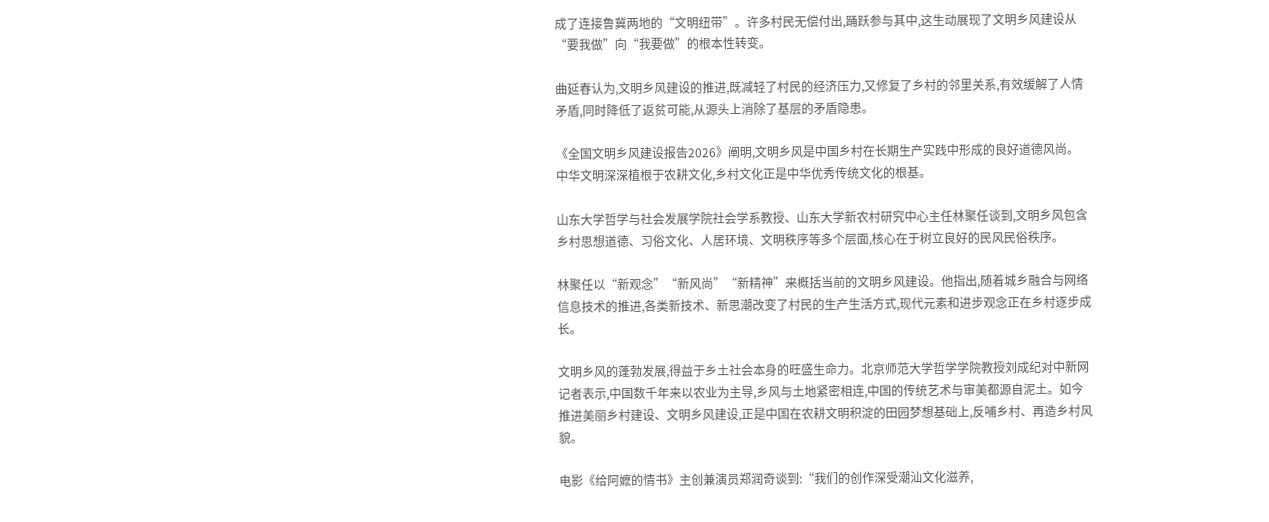成了连接鲁冀两地的“文明纽带”。许多村民无偿付出,踊跃参与其中,这生动展现了文明乡风建设从“要我做”向“我要做”的根本性转变。

曲延春认为,文明乡风建设的推进,既减轻了村民的经济压力,又修复了乡村的邻里关系,有效缓解了人情矛盾,同时降低了返贫可能,从源头上消除了基层的矛盾隐患。

《全国文明乡风建设报告2026》阐明,文明乡风是中国乡村在长期生产实践中形成的良好道德风尚。中华文明深深植根于农耕文化,乡村文化正是中华优秀传统文化的根基。

山东大学哲学与社会发展学院社会学系教授、山东大学新农村研究中心主任林聚任谈到,文明乡风包含乡村思想道德、习俗文化、人居环境、文明秩序等多个层面,核心在于树立良好的民风民俗秩序。

林聚任以“新观念”“新风尚”“新精神”来概括当前的文明乡风建设。他指出,随着城乡融合与网络信息技术的推进,各类新技术、新思潮改变了村民的生产生活方式,现代元素和进步观念正在乡村逐步成长。

文明乡风的蓬勃发展,得益于乡土社会本身的旺盛生命力。北京师范大学哲学学院教授刘成纪对中新网记者表示,中国数千年来以农业为主导,乡风与土地紧密相连,中国的传统艺术与审美都源自泥土。如今推进美丽乡村建设、文明乡风建设,正是中国在农耕文明积淀的田园梦想基础上,反哺乡村、再造乡村风貌。

电影《给阿嬷的情书》主创兼演员郑润奇谈到:“我们的创作深受潮汕文化滋养,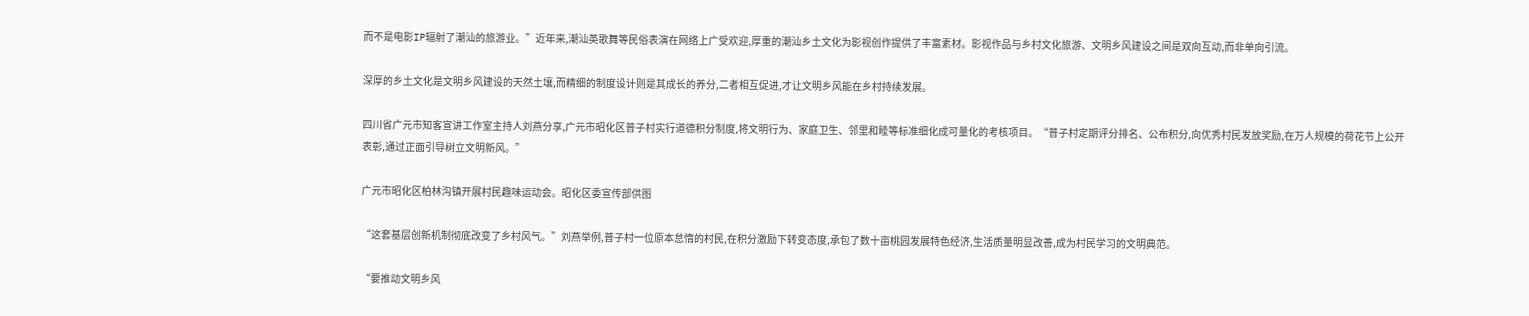而不是电影IP辐射了潮汕的旅游业。”近年来,潮汕英歌舞等民俗表演在网络上广受欢迎,厚重的潮汕乡土文化为影视创作提供了丰富素材。影视作品与乡村文化旅游、文明乡风建设之间是双向互动,而非单向引流。

深厚的乡土文化是文明乡风建设的天然土壤,而精细的制度设计则是其成长的养分,二者相互促进,才让文明乡风能在乡村持续发展。

四川省广元市知客宣讲工作室主持人刘燕分享,广元市昭化区普子村实行道德积分制度,将文明行为、家庭卫生、邻里和睦等标准细化成可量化的考核项目。“普子村定期评分排名、公布积分,向优秀村民发放奖励,在万人规模的荷花节上公开表彰,通过正面引导树立文明新风。”

广元市昭化区柏林沟镇开展村民趣味运动会。昭化区委宣传部供图

“这套基层创新机制彻底改变了乡村风气。”刘燕举例,普子村一位原本怠惰的村民,在积分激励下转变态度,承包了数十亩桃园发展特色经济,生活质量明显改善,成为村民学习的文明典范。

“要推动文明乡风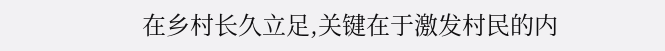在乡村长久立足,关键在于激发村民的内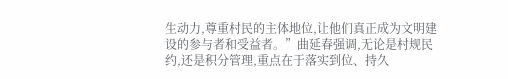生动力,尊重村民的主体地位,让他们真正成为文明建设的参与者和受益者。”曲延春强调,无论是村规民约,还是积分管理,重点在于落实到位、持久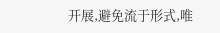开展,避免流于形式,唯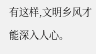有这样,文明乡风才能深入人心。